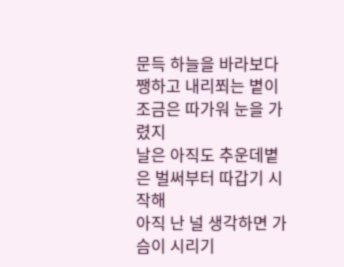문득 하늘을 바라보다쨍하고 내리쬐는 볕이 조금은 따가워 눈을 가렸지
날은 아직도 추운데볕은 벌써부터 따갑기 시작해
아직 난 널 생각하면 가슴이 시리기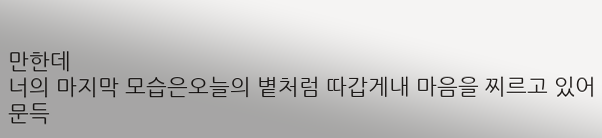만한데
너의 마지막 모습은오늘의 볕처럼 따갑게내 마음을 찌르고 있어
문득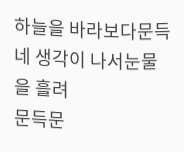하늘을 바라보다문득 네 생각이 나서눈물을 흘려
문득문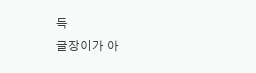득
글장이가 아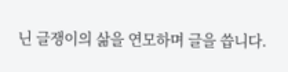닌 글쟁이의 삶을 연모하며 글을 씁니다.